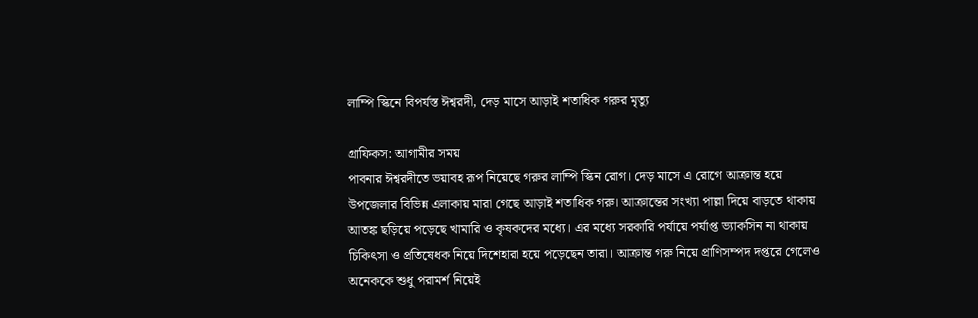লাম্পি স্কিনে বিপর্যস্ত ঈশ্বরদী, দেড় মাসে আড়াই শতাধিক গরুর মৃত্যু

গ্রাফিকস: আগামীর সময়
পাবনার ঈশ্বরদীতে ভয়াবহ রূপ নিয়েছে গরুর লাম্পি স্কিন রোগ। দেড় মাসে এ রোগে আক্রান্ত হয়ে উপজেলার বিভিন্ন এলাকায় মারা গেছে আড়াই শতাধিক গরু। আক্রান্তের সংখ্যা পাল্লা দিয়ে বাড়তে থাকায় আতঙ্ক ছড়িয়ে পড়েছে খামারি ও কৃষকদের মধ্যে। এর মধ্যে সরকারি পর্যায়ে পর্যাপ্ত ভ্যাকসিন না থাকায় চিকিৎসা ও প্রতিষেধক নিয়ে দিশেহারা হয়ে পড়েছেন তারা। আক্রান্ত গরু নিয়ে প্রাণিসম্পদ দপ্তরে গেলেও অনেককে শুধু পরামর্শ নিয়েই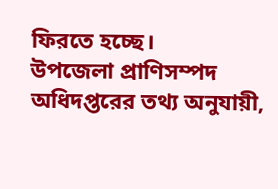ফিরতে হচ্ছে।
উপজেলা প্রাণিসম্পদ অধিদপ্তরের তথ্য অনুযায়ী,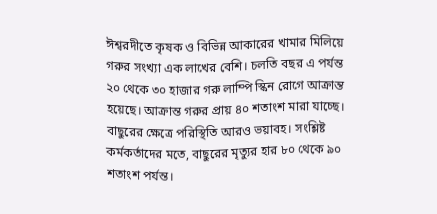ঈশ্বরদীতে কৃষক ও বিভিন্ন আকারের খামার মিলিয়ে গরুর সংখ্যা এক লাখের বেশি। চলতি বছর এ পর্যন্ত ২০ থেকে ৩০ হাজার গরু লাম্পি স্কিন রোগে আক্রান্ত হয়েছে। আক্রান্ত গরুর প্রায় ৪০ শতাংশ মারা যাচ্ছে। বাছুরের ক্ষেত্রে পরিস্থিতি আরও ভয়াবহ। সংশ্লিষ্ট কর্মকর্তাদের মতে, বাছুরের মৃত্যুর হার ৮০ থেকে ৯০ শতাংশ পর্যন্ত।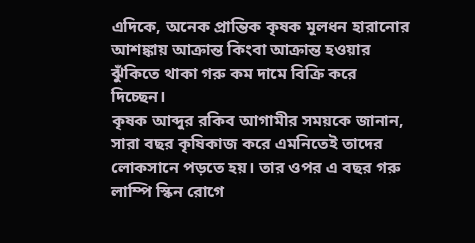এদিকে, অনেক প্রান্তিক কৃষক মূলধন হারানোর আশঙ্কায় আক্রান্ত কিংবা আক্রান্ত হওয়ার ঝুঁকিতে থাকা গরু কম দামে বিক্রি করে দিচ্ছেন।
কৃষক আব্দুর রকিব আগামীর সময়কে জানান, সারা বছর কৃষিকাজ করে এমনিতেই তাদের লোকসানে পড়তে হয়। তার ওপর এ বছর গরু লাম্পি স্কিন রোগে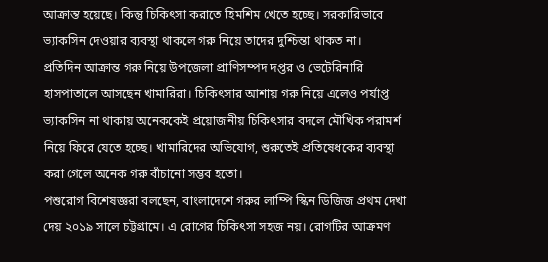আক্রান্ত হয়েছে। কিন্তু চিকিৎসা করাতে হিমশিম খেতে হচ্ছে। সরকারিভাবে ভ্যাকসিন দেওয়ার ব্যবস্থা থাকলে গরু নিয়ে তাদের দুশ্চিন্তা থাকত না।
প্রতিদিন আক্রান্ত গরু নিয়ে উপজেলা প্রাণিসম্পদ দপ্তর ও ভেটেরিনারি হাসপাতালে আসছেন খামারিরা। চিকিৎসার আশায় গরু নিয়ে এলেও পর্যাপ্ত ভ্যাকসিন না থাকায় অনেককেই প্রয়োজনীয় চিকিৎসার বদলে মৌখিক পরামর্শ নিয়ে ফিরে যেতে হচ্ছে। খামারিদের অভিযোগ, শুরুতেই প্রতিষেধকের ব্যবস্থা করা গেলে অনেক গরু বাঁচানো সম্ভব হতো।
পশুরোগ বিশেষজ্ঞরা বলছেন, বাংলাদেশে গরুর লাম্পি স্কিন ডিজিজ প্রথম দেখা দেয় ২০১৯ সালে চট্টগ্রামে। এ রোগের চিকিৎসা সহজ নয়। রোগটির আক্রমণ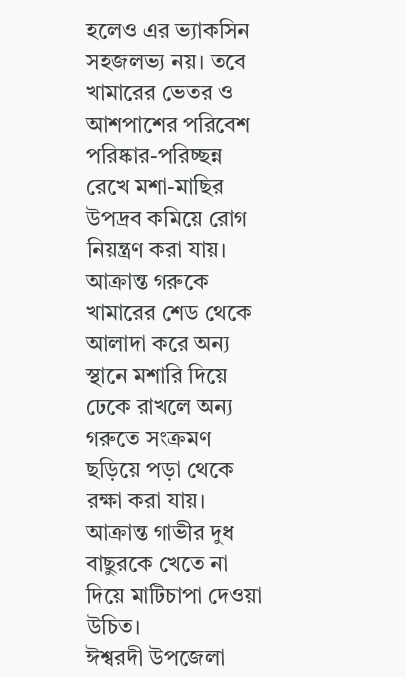হলেও এর ভ্যাকসিন সহজলভ্য নয়। তবে খামারের ভেতর ও আশপাশের পরিবেশ পরিষ্কার-পরিচ্ছন্ন রেখে মশা-মাছির উপদ্রব কমিয়ে রোগ নিয়ন্ত্রণ করা যায়। আক্রান্ত গরুকে খামারের শেড থেকে আলাদা করে অন্য স্থানে মশারি দিয়ে ঢেকে রাখলে অন্য গরুতে সংক্রমণ ছড়িয়ে পড়া থেকে রক্ষা করা যায়। আক্রান্ত গাভীর দুধ বাছুরকে খেতে না দিয়ে মাটিচাপা দেওয়া উচিত।
ঈশ্বরদী উপজেলা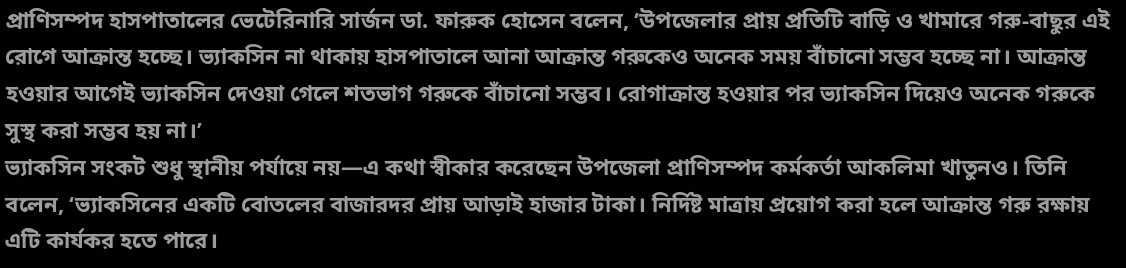প্রাণিসম্পদ হাসপাতালের ভেটেরিনারি সার্জন ডা. ফারুক হোসেন বলেন, ‘উপজেলার প্রায় প্রতিটি বাড়ি ও খামারে গরু-বাছুর এই রোগে আক্রান্ত হচ্ছে। ভ্যাকসিন না থাকায় হাসপাতালে আনা আক্রান্ত গরুকেও অনেক সময় বাঁচানো সম্ভব হচ্ছে না। আক্রান্ত হওয়ার আগেই ভ্যাকসিন দেওয়া গেলে শতভাগ গরুকে বাঁচানো সম্ভব। রোগাক্রান্ত হওয়ার পর ভ্যাকসিন দিয়েও অনেক গরুকে সুস্থ করা সম্ভব হয় না।’
ভ্যাকসিন সংকট শুধু স্থানীয় পর্যায়ে নয়—এ কথা স্বীকার করেছেন উপজেলা প্রাণিসম্পদ কর্মকর্তা আকলিমা খাতুনও। তিনি বলেন, ‘ভ্যাকসিনের একটি বোতলের বাজারদর প্রায় আড়াই হাজার টাকা। নির্দিষ্ট মাত্রায় প্রয়োগ করা হলে আক্রান্ত গরু রক্ষায় এটি কার্যকর হতে পারে।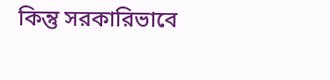কিন্তু সরকারিভাবে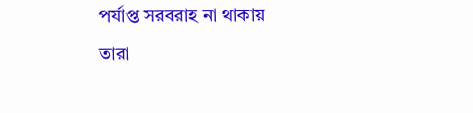পর্যাপ্ত সরবরাহ না থাকায় তারা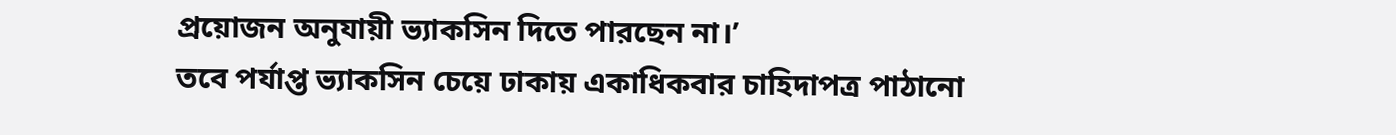প্রয়োজন অনুযায়ী ভ্যাকসিন দিতে পারছেন না।’
তবে পর্যাপ্ত ভ্যাকসিন চেয়ে ঢাকায় একাধিকবার চাহিদাপত্র পাঠানো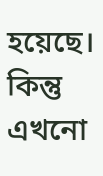হয়েছে। কিন্তু এখনো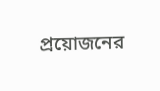প্রয়োজনের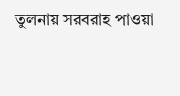তুলনায় সরবরাহ পাওয়া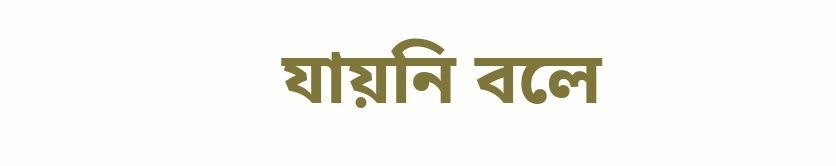যায়নি বলে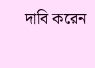দাবি করেন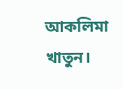আকলিমা খাতুন।